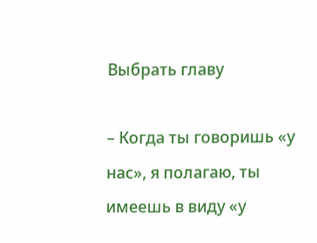Выбрать главу

– Когда ты говоришь «у нас», я полагаю, ты имеешь в виду «у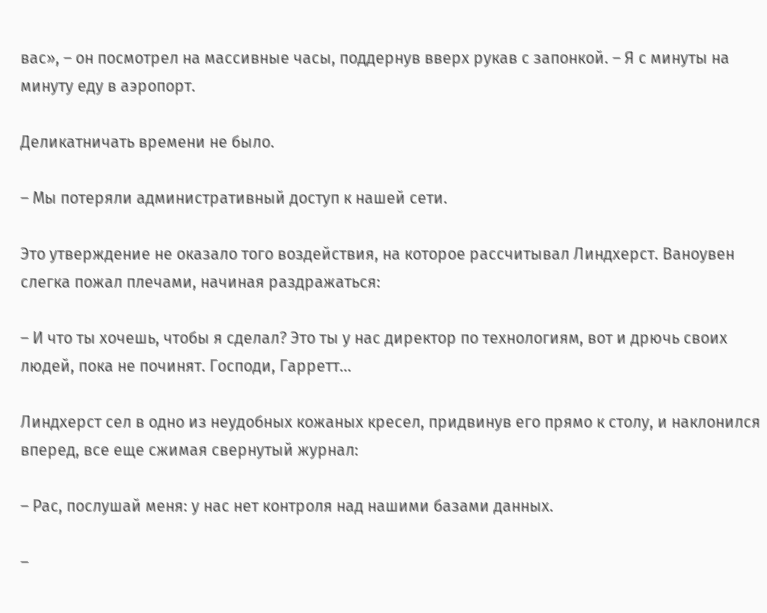вас», – он посмотрел на массивные часы, поддернув вверх рукав с запонкой. – Я с минуты на минуту еду в аэропорт.

Деликатничать времени не было.

– Мы потеряли административный доступ к нашей сети.

Это утверждение не оказало того воздействия, на которое рассчитывал Линдхерст. Ваноувен слегка пожал плечами, начиная раздражаться:

– И что ты хочешь, чтобы я сделал? Это ты у нас директор по технологиям, вот и дрючь своих людей, пока не починят. Господи, Гарретт…

Линдхерст сел в одно из неудобных кожаных кресел, придвинув его прямо к столу, и наклонился вперед, все еще сжимая свернутый журнал:

– Рас, послушай меня: у нас нет контроля над нашими базами данных.

–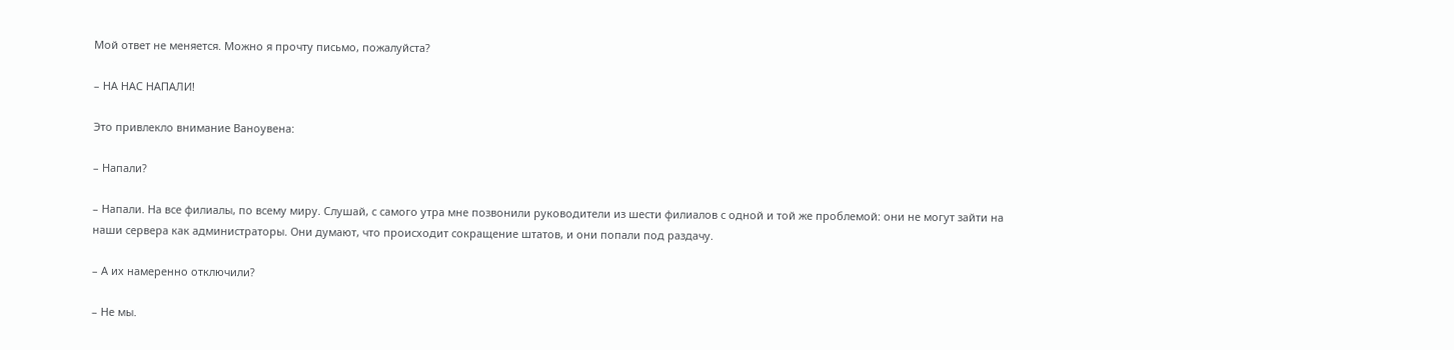Мой ответ не меняется. Можно я прочту письмо, пожалуйста?

– НА НАС НАПАЛИ!

Это привлекло внимание Ваноувена:

– Напали?

– Напали. На все филиалы, по всему миру. Слушай, с самого утра мне позвонили руководители из шести филиалов с одной и той же проблемой: они не могут зайти на наши сервера как администраторы. Они думают, что происходит сокращение штатов, и они попали под раздачу.

– А их намеренно отключили?

– Не мы.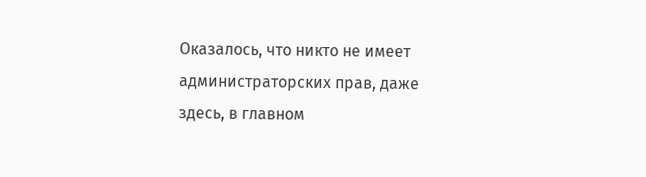Оказалось, что никто не имеет администраторских прав, даже здесь, в главном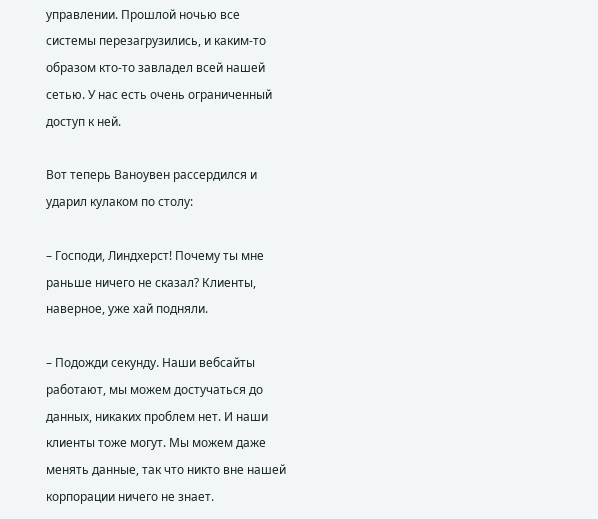управлении. Прошлой ночью все системы перезагрузились, и каким-то образом кто-то завладел всей нашей сетью. У нас есть очень ограниченный доступ к ней.

Вот теперь Ваноувен рассердился и ударил кулаком по столу:

– Господи, Линдхерст! Почему ты мне раньше ничего не сказал? Клиенты, наверное, уже хай подняли.

– Подожди секунду. Наши вебсайты работают, мы можем достучаться до данных, никаких проблем нет. И наши клиенты тоже могут. Мы можем даже менять данные, так что никто вне нашей корпорации ничего не знает.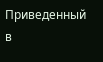Приведенный в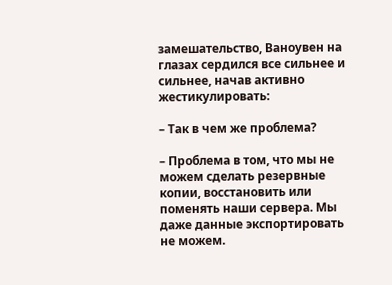замешательство, Ваноувен на глазах сердился все сильнее и сильнее, начав активно жестикулировать:

– Так в чем же проблема?

– Проблема в том, что мы не можем сделать резервные копии, восстановить или поменять наши сервера. Мы даже данные экспортировать не можем.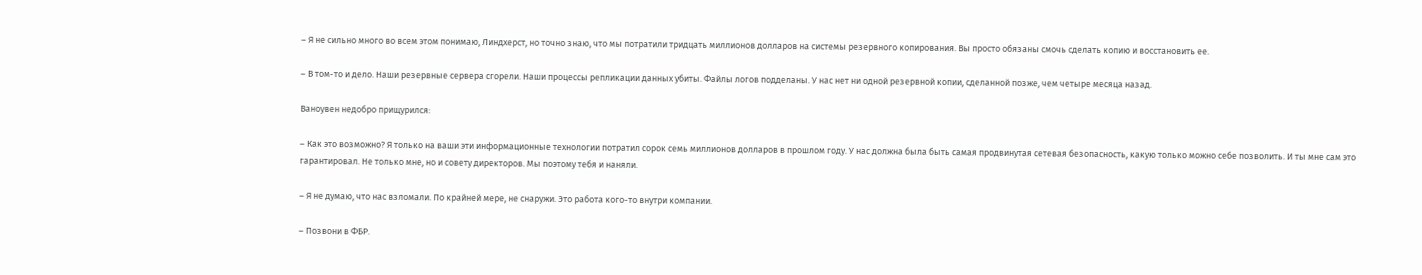– Я не сильно много во всем этом понимаю, Линдхерст, но точно знаю, что мы потратили тридцать миллионов долларов на системы резервного копирования. Вы просто обязаны смочь сделать копию и восстановить ее.

– В том-то и дело. Наши резервные сервера сгорели. Наши процессы репликации данных убиты. Файлы логов подделаны. У нас нет ни одной резервной копии, сделанной позже, чем четыре месяца назад.

Ваноувен недобро прищурился:

– Как это возможно? Я только на ваши эти информационные технологии потратил сорок семь миллионов долларов в прошлом году. У нас должна была быть самая продвинутая сетевая безопасность, какую только можно себе позволить. И ты мне сам это гарантировал. Не только мне, но и совету директоров. Мы поэтому тебя и наняли.

– Я не думаю, что нас взломали. По крайней мере, не снаружи. Это работа кого-то внутри компании.

– Позвони в ФБР.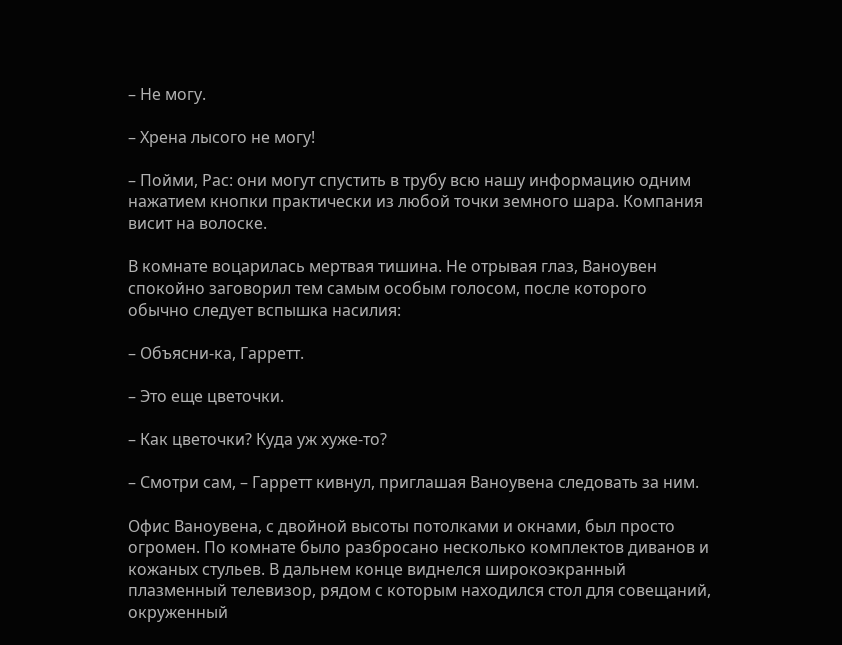– Не могу.

– Хрена лысого не могу!

– Пойми, Рас: они могут спустить в трубу всю нашу информацию одним нажатием кнопки практически из любой точки земного шара. Компания висит на волоске.

В комнате воцарилась мертвая тишина. Не отрывая глаз, Ваноувен спокойно заговорил тем самым особым голосом, после которого обычно следует вспышка насилия:

– Объясни-ка, Гарретт.

– Это еще цветочки.

– Как цветочки? Куда уж хуже-то?

– Смотри сам, – Гарретт кивнул, приглашая Ваноувена следовать за ним.

Офис Ваноувена, с двойной высоты потолками и окнами, был просто огромен. По комнате было разбросано несколько комплектов диванов и кожаных стульев. В дальнем конце виднелся широкоэкранный плазменный телевизор, рядом с которым находился стол для совещаний, окруженный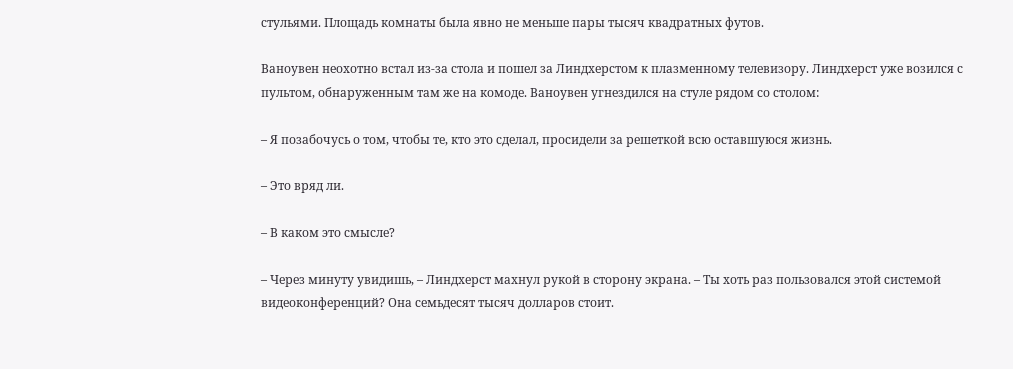стульями. Площадь комнаты была явно не меньше пары тысяч квадратных футов.

Ваноувен неохотно встал из-за стола и пошел за Линдхерстом к плазменному телевизору. Линдхерст уже возился с пультом, обнаруженным там же на комоде. Ваноувен угнездился на стуле рядом со столом:

– Я позабочусь о том, чтобы те, кто это сделал, просидели за решеткой всю оставшуюся жизнь.

– Это вряд ли.

– В каком это смысле?

– Через минуту увидишь, – Линдхерст махнул рукой в сторону экрана. – Ты хоть раз пользовался этой системой видеоконференций? Она семьдесят тысяч долларов стоит.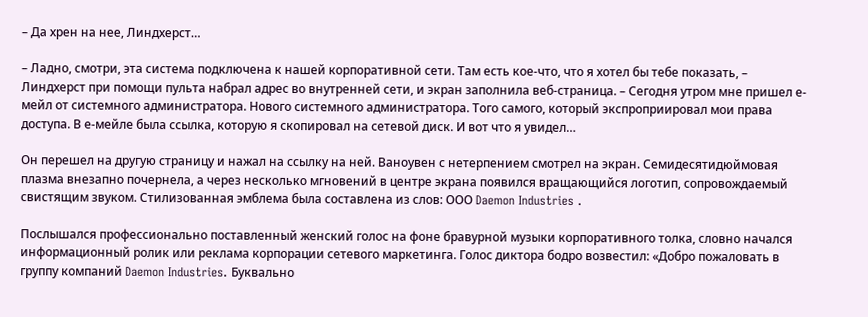– Да хрен на нее, Линдхерст…

– Ладно, смотри, эта система подключена к нашей корпоративной сети. Там есть кое-что, что я хотел бы тебе показать, – Линдхерст при помощи пульта набрал адрес во внутренней сети, и экран заполнила веб-страница. – Сегодня утром мне пришел е-мейл от системного администратора. Нового системного администратора. Того самого, который экспроприировал мои права доступа. В е-мейле была ссылка, которую я скопировал на сетевой диск. И вот что я увидел…

Он перешел на другую страницу и нажал на ссылку на ней. Ваноувен с нетерпением смотрел на экран. Семидесятидюймовая плазма внезапно почернела, а через несколько мгновений в центре экрана появился вращающийся логотип, сопровождаемый свистящим звуком. Стилизованная эмблема была составлена из слов: ООО Daemon Industries .

Послышался профессионально поставленный женский голос на фоне бравурной музыки корпоративного толка, словно начался информационный ролик или реклама корпорации сетевого маркетинга. Голос диктора бодро возвестил: «Добро пожаловать в группу компаний Daemon Industries. Буквально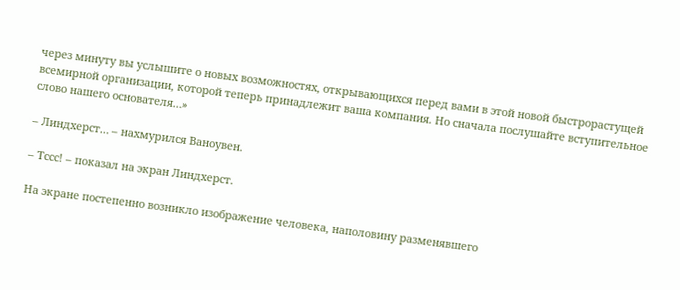через минуту вы услышите о новых возможностях, открывающихся перед вами в этой новой быстрорастущей всемирной организации, которой теперь принадлежит ваша компания. Но сначала послушайте вступительное слово нашего основателя…»

– Линдхерст… – нахмурился Ваноувен.

– Тссс! – показал на экран Линдхерст.

На экране постепенно возникло изображение человека, наполовину разменявшего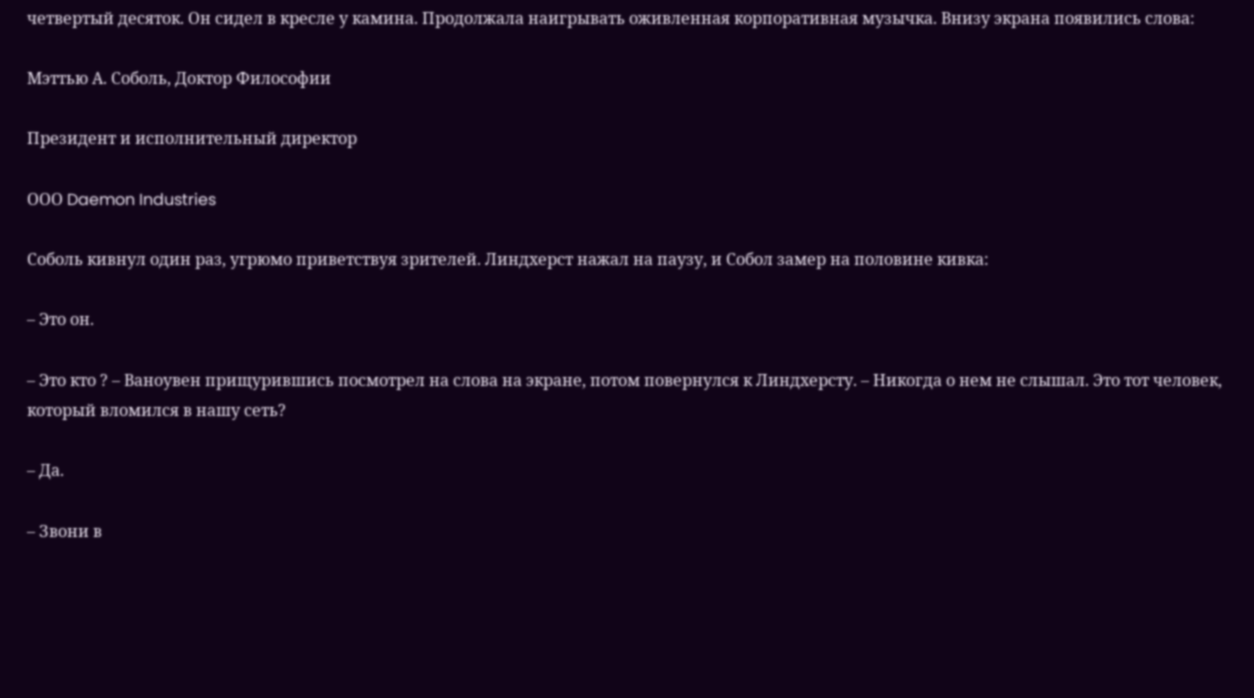четвертый десяток. Он сидел в кресле у камина. Продолжала наигрывать оживленная корпоративная музычка. Внизу экрана появились слова:

Мэттью А. Соболь, Доктор Философии

Президент и исполнительный директор

ООО Daemon Industries

Соболь кивнул один раз, угрюмо приветствуя зрителей. Линдхерст нажал на паузу, и Собол замер на половине кивка:

– Это он.

– Это кто ? – Ваноувен прищурившись посмотрел на слова на экране, потом повернулся к Линдхерсту. – Никогда о нем не слышал. Это тот человек, который вломился в нашу сеть?

– Да.

– Звони в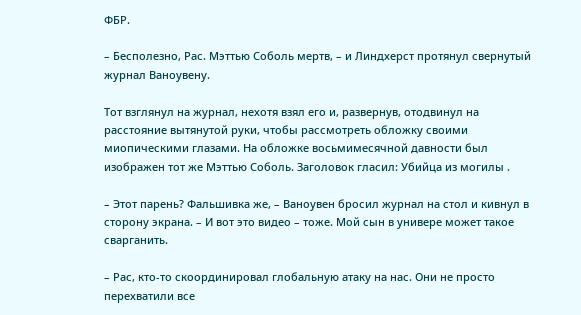ФБР.

– Бесполезно, Рас. Мэттью Соболь мертв, – и Линдхерст протянул свернутый журнал Ваноувену.

Тот взглянул на журнал, нехотя взял его и, развернув, отодвинул на расстояние вытянутой руки, чтобы рассмотреть обложку своими миопическими глазами. На обложке восьмимесячной давности был изображен тот же Мэттью Соболь. Заголовок гласил: Убийца из могилы .

– Этот парень? Фальшивка же, – Ваноувен бросил журнал на стол и кивнул в сторону экрана. – И вот это видео – тоже. Мой сын в универе может такое сварганить.

– Рас, кто-то скоординировал глобальную атаку на нас. Они не просто перехватили все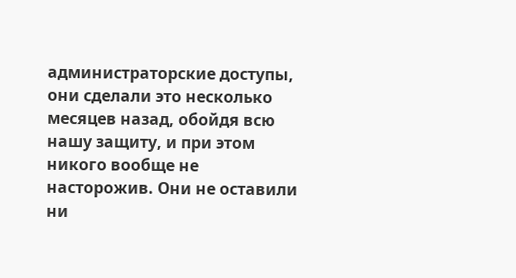администраторские доступы, они сделали это несколько месяцев назад, обойдя всю нашу защиту, и при этом никого вообще не насторожив. Они не оставили ни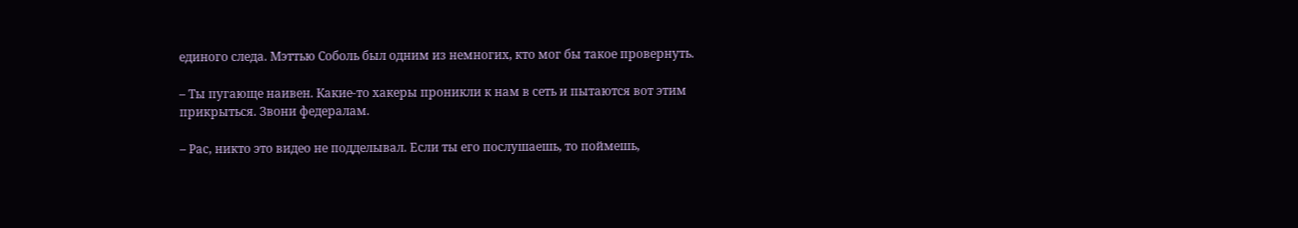единого следа. Мэттью Соболь был одним из немногих, кто мог бы такое провернуть.

– Ты пугающе наивен. Какие-то хакеры проникли к нам в сеть и пытаются вот этим прикрыться. Звони федералам.

– Рас, никто это видео не подделывал. Если ты его послушаешь, то поймешь,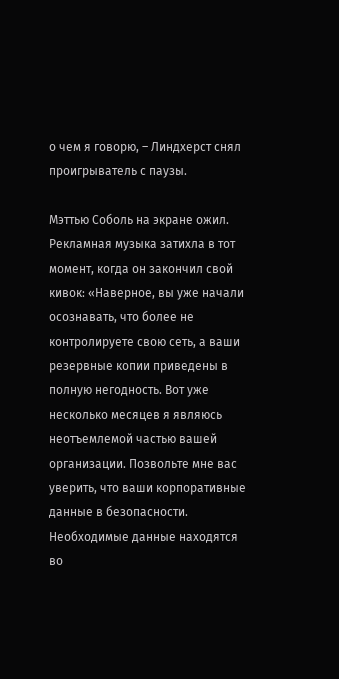о чем я говорю, – Линдхерст снял проигрыватель с паузы.

Мэттью Соболь на экране ожил. Рекламная музыка затихла в тот момент, когда он закончил свой кивок: «Наверное, вы уже начали осознавать, что более не контролируете свою сеть, а ваши резервные копии приведены в полную негодность. Вот уже несколько месяцев я являюсь неотъемлемой частью вашей организации. Позвольте мне вас уверить, что ваши корпоративные данные в безопасности. Необходимые данные находятся во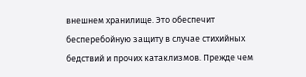внешнем хранилище. Это обеспечит бесперебойную защиту в случае стихийных бедствий и прочих катаклизмов. Прежде чем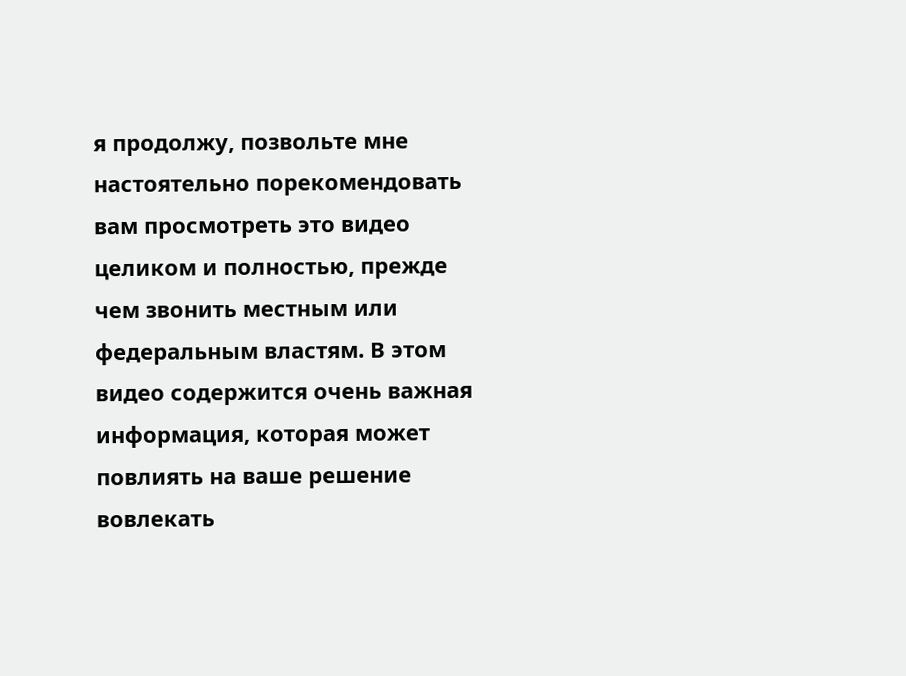я продолжу, позвольте мне настоятельно порекомендовать вам просмотреть это видео целиком и полностью, прежде чем звонить местным или федеральным властям. В этом видео содержится очень важная информация, которая может повлиять на ваше решение вовлекать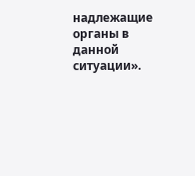надлежащие органы в данной ситуации».